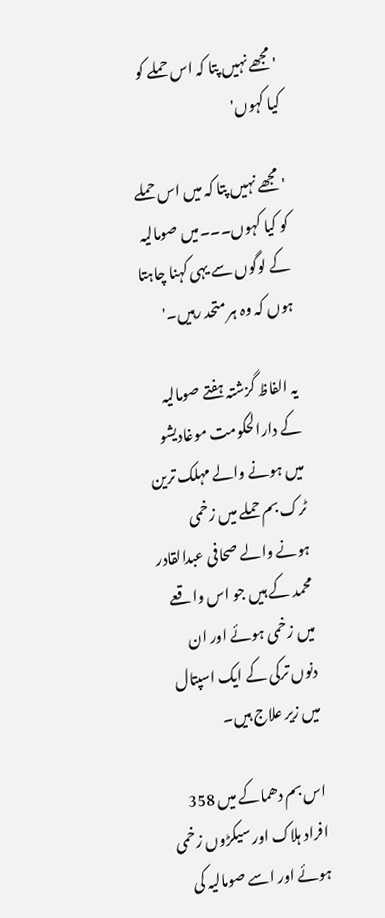'مجھے نہیں پتا کہ اس حملے کو کیا کہوں'

'مجھے نہیں پتا کہ میں اس حملے کو کیا کہوں۔۔۔میں صومالیہ کے لوگوں سے یہی کہنا چاہتا ہوں کہ وہ ہر متحد رہیں۔'

یہ الفاظ گزشتہ ہفتے صومالیہ کے دارالحکومت موغادیشو میں ہونے والے مہلک ترین ٹرک بم حملے میں زخمی ہونے والے صحافی عبدالقادر محمد کے ہیں جو اس واقعے میں زخمی ہوئے اور ان دنوں ترکی کے ایک اسپتال میں زیر علاج ہیں۔

اس بم دھماکے میں 358 افراد ہلاک اور سیکڑوں زخمی ہوئے اور اسے صومالیہ کی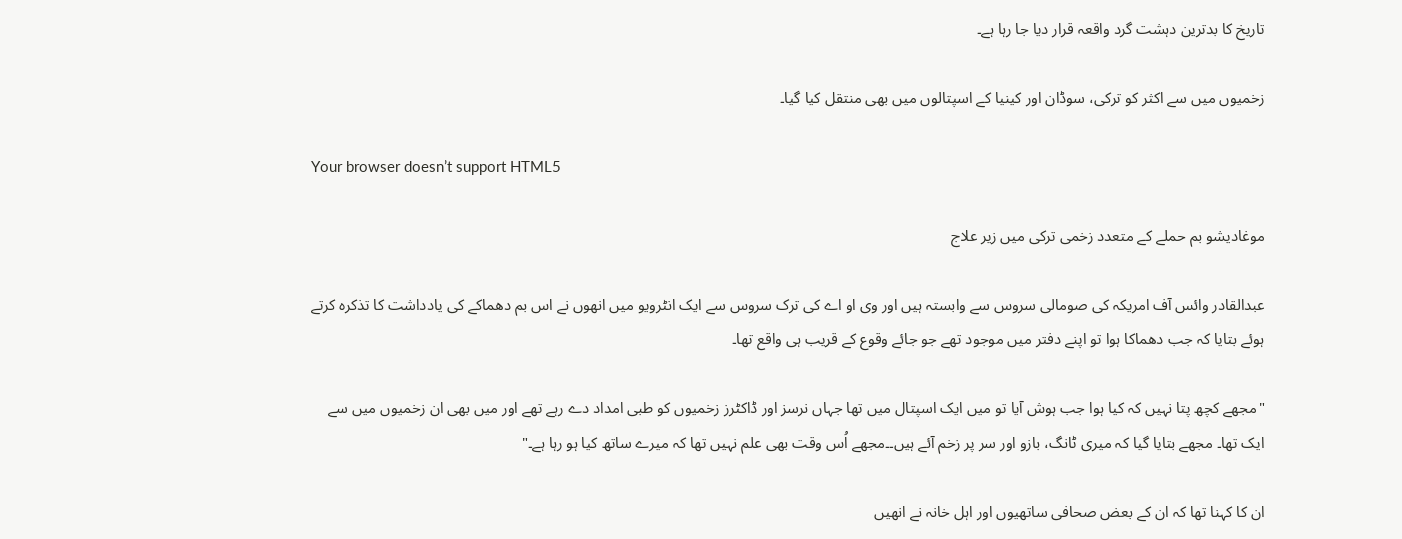تاریخ کا بدترین دہشت گرد واقعہ قرار دیا جا رہا ہے۔

زخمیوں میں سے اکثر کو ترکی، سوڈان اور کینیا کے اسپتالوں میں بھی منتقل کیا گیا۔

Your browser doesn’t support HTML5

موغادیشو بم حملے کے متعدد زخمی ترکی میں زیر علاج

عبدالقادر وائس آف امریکہ کی صومالی سروس سے وابستہ ہیں اور وی او اے کی ترک سروس سے ایک انٹرویو میں انھوں نے اس بم دھماکے کی یادداشت کا تذکرہ کرتے ہوئے بتایا کہ جب دھماکا ہوا تو اپنے دفتر میں موجود تھے جو جائے وقوع کے قریب ہی واقع تھا۔

"مجھے کچھ پتا نہیں کہ کیا ہوا جب ہوش آیا تو میں ایک اسپتال میں تھا جہاں نرسز اور ڈاکٹرز زخمیوں کو طبی امداد دے رہے تھے اور میں بھی ان زخمیوں میں سے ایک تھا۔ مجھے بتایا گیا کہ میری ٹانگ، بازو اور سر پر زخم آئے ہیں۔۔مجھے اُس وقت بھی علم نہیں تھا کہ میرے ساتھ کیا ہو رہا ہے۔"

ان کا کہنا تھا کہ ان کے بعض صحافی ساتھیوں اور اہل خانہ نے انھیں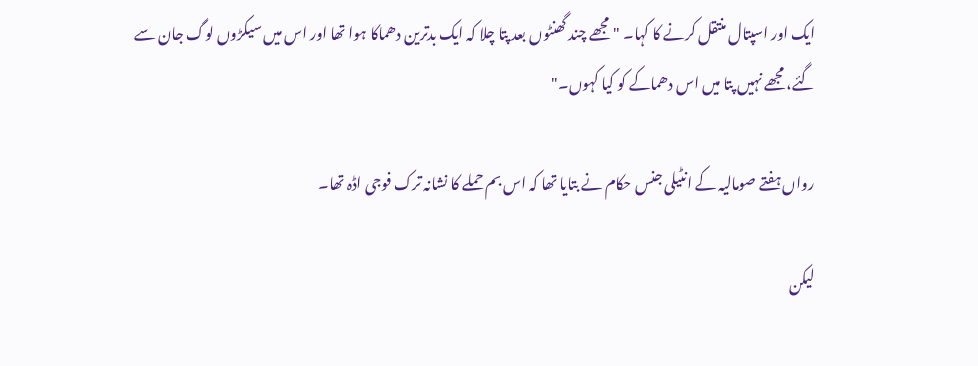ایک اور اسپتال منتقل کرنے کا کہا۔ "مجھے چند گھنٹوں بعد پتا چلا کہ ایک بدترین دھماکا ہوا تھا اور اس میں سیکڑوں لوگ جان سے گئے، مجھے نہیں پتا میں اس دھماکے کو کیا کہوں۔"

رواں ہفتے صومالیہ کے انٹیلی جنس حکام نے بتایا تھا کہ اس بم حملے کا نشانہ ترک فوجی اڈہ تھا۔

لیکن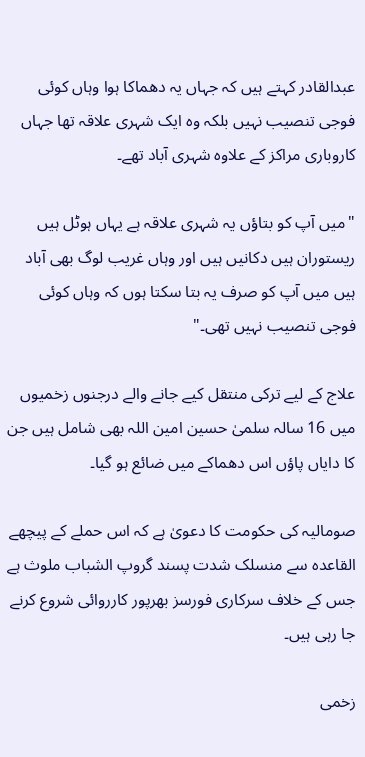عبدالقادر کہتے ہیں کہ جہاں یہ دھماکا ہوا وہاں کوئی فوجی تنصیب نہیں بلکہ وہ ایک شہری علاقہ تھا جہاں کاروباری مراکز کے علاوہ شہری آباد تھے۔

"میں آپ کو بتاؤں یہ شہری علاقہ ہے یہاں ہوٹل ہیں ریستوران ہیں دکانیں ہیں اور وہاں غریب لوگ بھی آباد ہیں میں آپ کو صرف یہ بتا سکتا ہوں کہ وہاں کوئی فوجی تنصیب نہیں تھی۔"

علاج کے لیے ترکی منتقل کیے جانے والے درجنوں زخمیوں میں 16 سالہ سلمیٰ حسین امین اللہ بھی شامل ہیں جن کا دایاں پاؤں اس دھماکے میں ضائع ہو گیا۔

صومالیہ کی حکومت کا دعویٰ ہے کہ اس حملے کے پیچھے القاعدہ سے منسلک شدت پسند گروپ الشباب ملوث ہے جس کے خلاف سرکاری فورسز بھرپور کارروائی شروع کرنے جا رہی ہیں۔

زخمی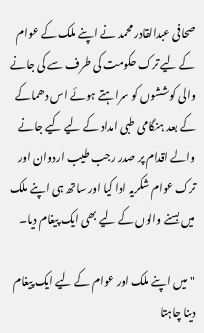صحافی عبدالقادر محمد نے اپنے ملک کے عوام کے لیے ترک حکومت کی طرف سے کی جانے والی کوششوں کو سراہتے ہوئے اس دھماکے کے بعد ہنگامی طبی امداد کے لیے کیے جانے والے اقدام پر صدر رجب طیب اردوان اور ترک عوام شکریہ ادا کیا اور ساتھ ہی اپنے ملک میں بسنے والوں کے لیے بھی ایک پیغام دیا۔

"میں اپنے ملک اور عوام کے لیے ایک پیغام دینا چاہتا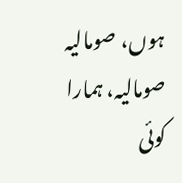ہوں، صومالیہ صومالیہ، ہمارا کوئی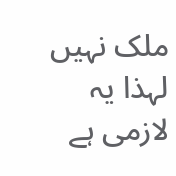ملک نہیں لہذا یہ لازمی ہے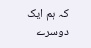کہ ہم ایک دوسرے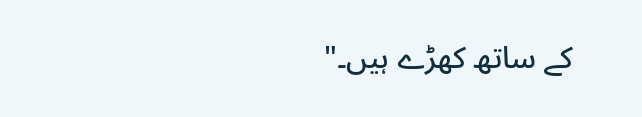کے ساتھ کھڑے ہیں۔"